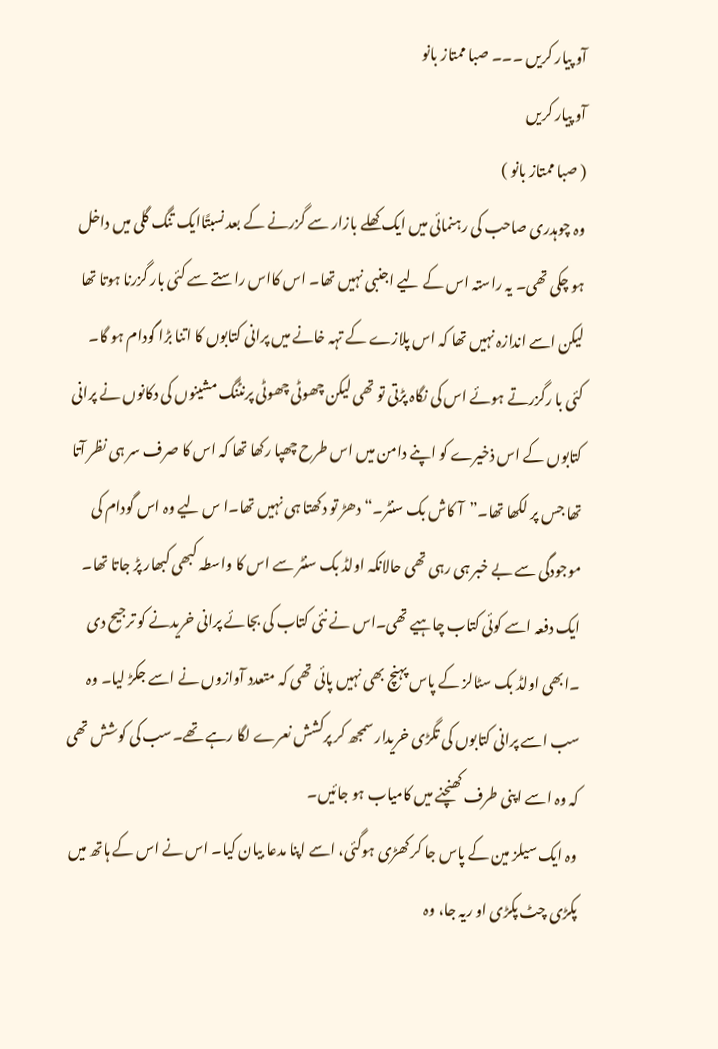آو پیار کریں ۔۔۔ صبا ممتاز بانو
آو پیار کریں
( صبا ممتاز بانو )
وہ چوہدری صاحب کی رہنمائی میں ایک کھلے بازار سے گزرنے کے بعد نسبتًاایک تنگ گلی میں داخل ہو چکی تھی۔ یہ راستہ اس کے لیے اجنبی نہیں تھا۔ اس کااس راستے سے کئی بار گزرنا ہوتا تھا لیکن اسے اندازہ نہیں تھا کہ اس پلازے کے تہہ خانے میں پرانی کتابوں کا اتنا بڑا گودام ہو گا۔
کئی با رگزرتے ہوئے اس کی نگاہ پڑتی تو تھی لیکن چھوٹی چھوٹی پرنٹنگ مشینوں کی دکانوں نے پرانی کتابوں کے اس ذخیرے کو اپنے دامن میں اس طرح چھپا رکھا تھا کہ اس کا صرف سر ہی نظر آتا تھا جس پر لکھا تھا۔”آ کاش بک سنٹر۔“ دھڑ تو دکھتا ہی نہیں تھا۔ا س لیے وہ اس گودام کی موجودگی سے بے خبر ہی رہی تھی حالانکہ اولڈ بک سنٹر سے اس کا واسطہ کبھی کبھار پڑ جاتا تھا۔
ایک دفعہ اسے کوئی کتاب چاہیے تھی۔اس نے نئی کتاب کی بجائے پرانی خریدنے کو ترجیح دی ۔ابھی اولڈ بک سٹالز کے پاس پہنچ بھی نہیں پائی تھی کہ متعدد آوازوں نے اسے جکڑ لیا۔ وہ سب اسے پرانی کتابوں کی تگڑی خریدار سمجھ کر پرکشش نعرے لگا رہے تھے۔سب کی کوشش تھی کہ وہ اسے اپنی طرف کھنچنے میں کامیاب ہو جائیں۔
وہ ایک سیلز مین کے پاس جا کر کھڑی ہوگئی، اسے اپنا مدعا بیان کیا۔ اس نے اس کے ہاتھ میں پکڑی چٹ پکڑی او ریہ جا، وہ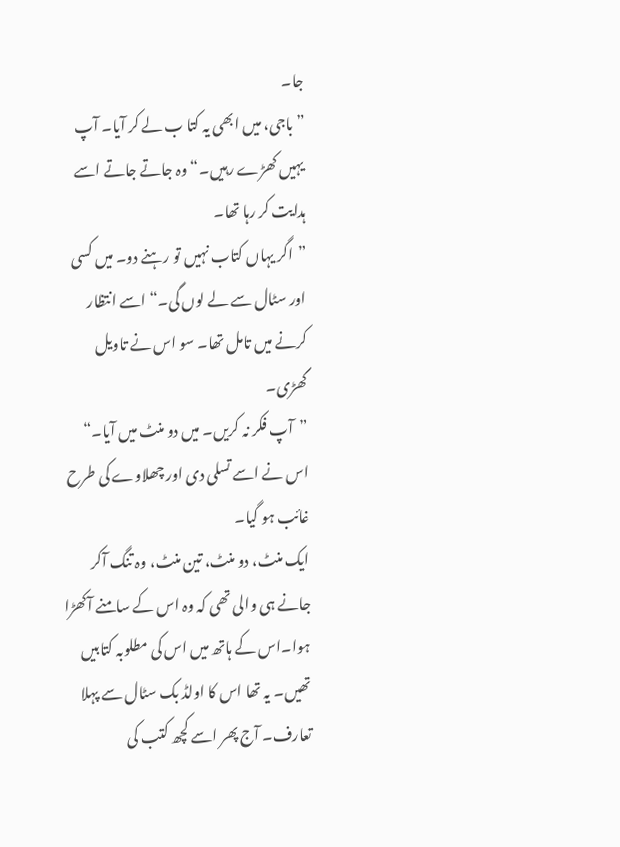جا۔
”باجی، میں ابھی یہ کتا ب لے کر آیا۔ آپ یہیں کھڑے رہیں۔“ وہ جاتے جاتے اسے ہدایت کر رہا تھا۔
”اگر یہاں کتاب نہیں تو رہنے دو۔ میں کسی اور سٹال سے لے لوں گی۔“ اسے انتظار کرنے میں تامل تھا۔ سو اس نے تاویل گھڑی۔
”آپ فکر نہ کریں۔ میں دو منٹ میں آیا۔“ اس نے اسے تسلی دی اور چھلاوے کی طرح غائب ہو گیا۔
ایک منٹ، دو منٹ، تین منٹ، وہ تنگ آکر جانے ہی والی تھی کہ وہ اس کے سامنے آکھڑا ہوا۔اس کے ہاتھ میں اس کی مطلوبہ کتابیں تھیں۔ یہ تھا اس کا اولڈ بک سٹال سے پہلا تعارف۔ آج پھر اسے کچھ کتب کی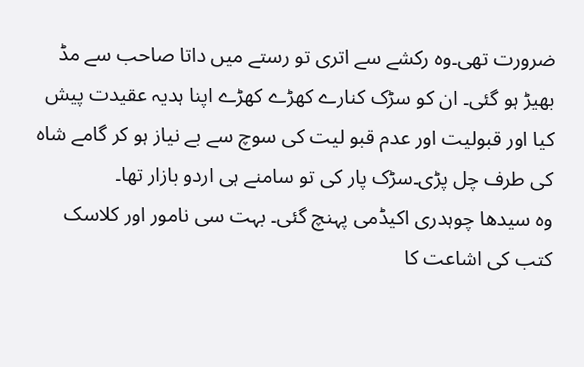ضرورت تھی۔وہ رکشے سے اتری تو رستے میں داتا صاحب سے مڈ بھیڑ ہو گئی۔ ان کو سڑک کنارے کھڑے کھڑے اپنا ہدیہ عقیدت پیش کیا اور قبولیت اور عدم قبو لیت کی سوچ سے بے نیاز ہو کر گامے شاہ کی طرف چل پڑی۔سڑک پار کی تو سامنے ہی اردو بازار تھا۔
وہ سیدھا چوہدری اکیڈمی پہنچ گئی۔ بہت سی نامور اور کلاسک کتب کی اشاعت کا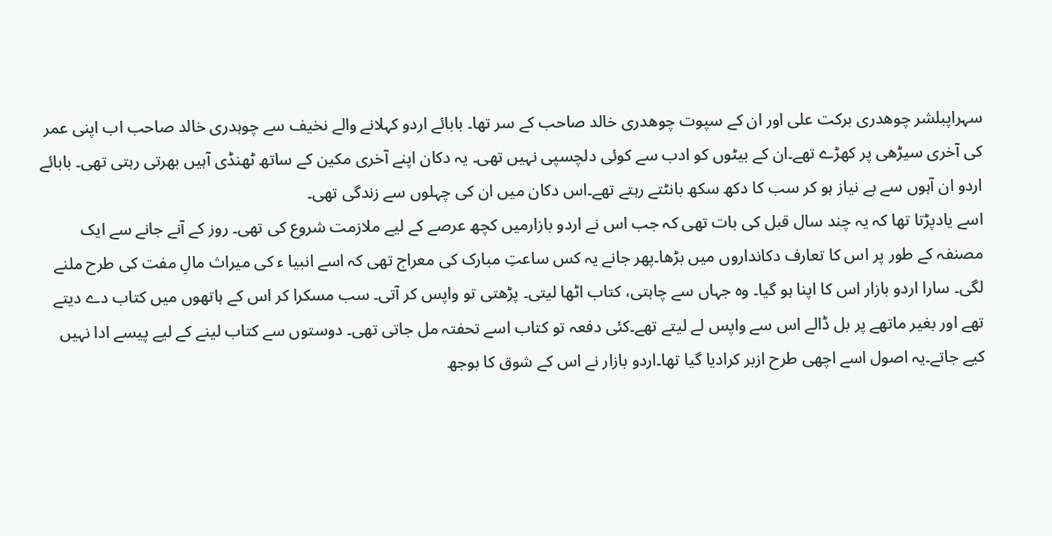سہراپبلشر چوھدری برکت علی اور ان کے سپوت چوھدری خالد صاحب کے سر تھا۔ بابائے اردو کہلانے والے نخیف سے چوہدری خالد صاحب اب اپنی عمر کی آخری سیڑھی پر کھڑے تھے۔ان کے بیٹوں کو ادب سے کوئی دلچسپی نہیں تھی۔ یہ دکان اپنے آخری مکین کے ساتھ ٹھنڈی آہیں بھرتی رہتی تھی۔ بابائے اردو ان آہوں سے بے نیاز ہو کر سب کا دکھ سکھ بانٹتے رہتے تھے۔اس دکان میں ان کی چہلوں سے زندگی تھی۔
اسے یادپڑتا تھا کہ یہ چند سال قبل کی بات تھی کہ جب اس نے اردو بازارمیں کچھ عرصے کے لیے ملازمت شروع کی تھی۔ روز کے آنے جانے سے ایک مصنفہ کے طور پر اس کا تعارف دکانداروں میں بڑھا۔پھر جانے یہ کس ساعتِ مبارک کی معراج تھی کہ اسے انبیا ء کی میراث مالِ مفت کی طرح ملنے لگی۔ سارا اردو بازار اس کا اپنا ہو گیا۔ وہ جہاں سے چاہتی، کتاب اٹھا لیتی۔ پڑھتی تو واپس کر آتی۔ سب مسکرا کر اس کے ہاتھوں میں کتاب دے دیتے تھے اور بغیر ماتھے پر بل ڈالے اس سے واپس لے لیتے تھے۔کئی دفعہ تو کتاب اسے تحفتہ مل جاتی تھی۔ دوستوں سے کتاب لینے کے لیے پیسے ادا نہیں کیے جاتے۔یہ اصول اسے اچھی طرح ازبر کرادیا گیا تھا۔اردو بازار نے اس کے شوق کا بوجھ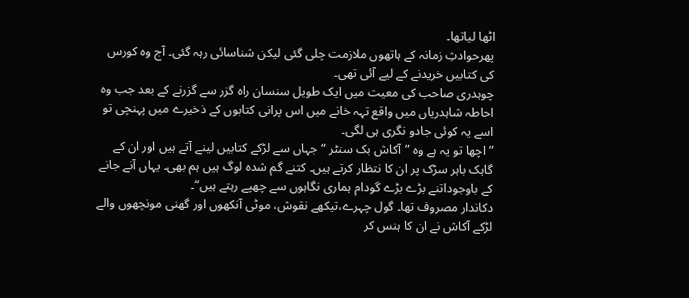اٹھا لیاتھا۔
پھرحوادثِ زمانہ کے ہاتھوں ملازمت چلی گئی لیکن شناسائی رہہ گئی۔ آج وہ کورس کی کتابیں خریدنے کے لیے آئی تھی۔
چوہدری صاحب کی معیت میں ایک طویل سنسان راہ گزر سے گزرنے کے بعد جب وہ احاطہ شاہدریاں میں واقع تہہ خانے میں اس پرانی کتابوں کے ذخیرے میں پہنچی تو اسے یہ کوئی جادو نگری ہی لگی۔
”اچھا تو یہ ہے وہ ”آکاش بک سنٹر “ جہاں سے لڑکے کتابیں لینے آتے ہیں اور ان کے گاہک باہر سڑک پر ان کا نتظار کرتے ہیں۔ کتنے گم شدہ لوگ ہیں ہم بھی۔ یہاں آنے جانے کے باوجوداتنے بڑے بڑے گودام ہماری نگاہوں سے چھپے رہتے ہیں“۔
دکاندار مصروف تھا۔ گول چہرے،تیکھے نقوش، موٹی آنکھوں اور گھنی مونچھوں والے لڑکے آکاش نے ان کا ہنس کر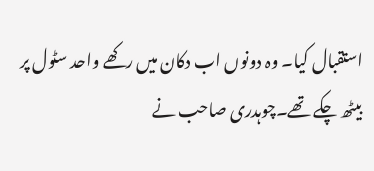استقبال کیا۔ وہ دونوں اب دکان میں رکھے واحد سٹول پر بیٹھ چکے تھے۔چوہدری صاحب نے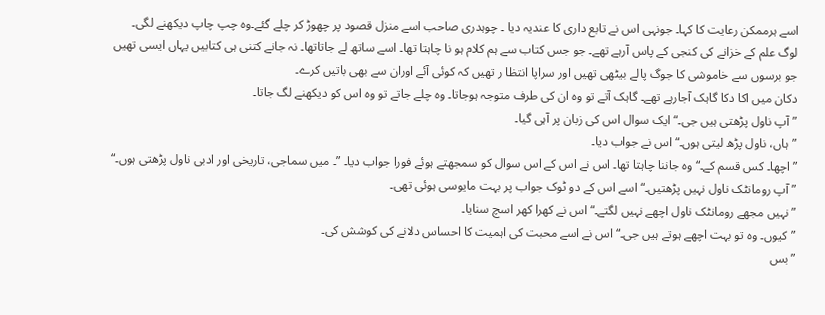اسے ہرممکن رعایت کا کہا۔ جونہی اس نے تابع داری کا عندیہ دیا ۔ چوہدری صاحب اسے منزل قصود پر چھوڑ کر چلے گئے۔وہ چپ چاپ دیکھنے لگی۔
لوگ علم کے خزانے کی کنجی کے پاس آرہے تھے۔ جو جس کتاب سے ہم کلام ہو نا چاہتا تھا۔ اسے ساتھ لے جاتاتھا۔ نہ جانے کتنی ہی کتابیں یہاں ایسی تھیں جو برسوں سے خاموشی کا جوگ پالے بیٹھی تھیں اور سراپا انتظا ر تھیں کہ کوئی آئے اوران سے بھی باتیں کرے۔
دکان میں اکا دکا گاہک آجارہے تھے۔ گاہک آتے تو وہ ان کی طرف متوجہ ہوجاتا۔ وہ چلے جاتے تو وہ اس کو دیکھنے لگ جاتا۔
” آپ ناول پڑھتی ہیں جی۔“ ایک سوال اس کی زبان پر آہی گیا۔
”ہاں، ناول پڑھ لیتی ہوں۔“ اس نے جواب دیا۔
” اچھا۔ کس قسم کے۔“ وہ جاننا چاہتا تھا۔ اس نے اس کے اس سوال کو سمجھتے ہوئے فورا جواب دیا۔ ”۔ میں سماجی، تاریخی اور ادبی ناول پڑھتی ہوں۔“
” آپ رومانٹک ناول نہیں پڑھتیں۔“ اسے اس کے دو ٹوک جواب پر بہت مایوسی ہوئی تھی۔
” نہیں مجھے رومانٹک ناول اچھے نہیں لگتے۔“ اس نے کھرا کھر اسچ سنایا۔
”کیوں۔ وہ تو بہت اچھے ہوتے ہیں جی۔“ اس نے اسے محبت کی اہمیت کا احساس دلانے کی کوشش کی۔
”بس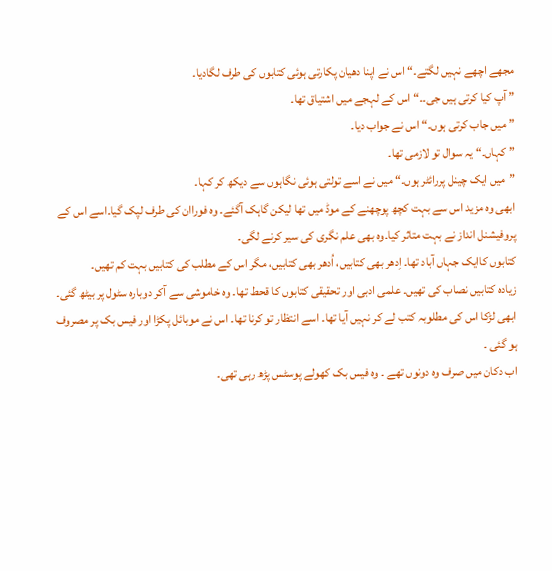مجھے اچھے نہیں لگتے۔“ اس نے اپنا دھیان پکارتی ہوئی کتابوں کی طرف لگادیا۔
” آپ کیا کرتی ہیں جی۔۔“ اس کے لہجے میں اشتیاق تھا۔
” میں جاب کرتی ہوں۔“ اس نے جواب دیا۔
” کہاں۔“ یہ سوال تو لازمی تھا۔
”میں ایک چینل پررائٹر ہوں۔“ میں نے اسے تولتی ہوئی نگاہوں سے دیکھ کر کہا۔
ابھی وہ مزید اس سے بہت کچھ پوچھنے کے موڈ میں تھا لیکن گاہک آگئے۔ وہ فوراان کی طرف لپک گیا۔اسے اس کے پروفیشنل انداز نے بہت متاثر کیا۔وہ بھی علم نگری کی سیر کرنے لگی۔
کتابوں کاایک جہاں آباد تھا۔ اِدھر بھی کتابیں، اُدھر بھی کتابیں، مگر اس کے مطلب کی کتابیں بہت کم تھیں۔
زیادہ کتابیں نصاب کی تھیں۔ علمی ادبی اور تحقیقی کتابوں کا قحط تھا۔ وہ خاموشی سے آکر دوبارہ سٹول پر بیٹھ گئی۔ ابھی لڑکا اس کی مطلوبہ کتب لے کر نہیں آیا تھا۔ اسے انتظار تو کرنا تھا۔ اس نے موبائل پکڑا اور فیس بک پر مصروف ہو گئی ۔
اب دکان میں صرف وہ دونوں تھے ۔ وہ فیس بک کھولے پوسٹس پڑھ رہی تھی۔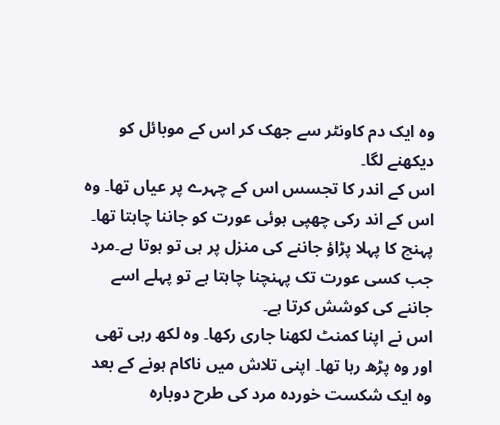وہ ایک دم کاونٹر سے جھک کر اس کے موبائل کو دیکھنے لگا۔
اس کے اندر کا تجسس اس کے چہرے پر عیاں تھا۔ وہ اس کے اند رکی چھپی ہوئی عورت کو جاننا چاہتا تھا۔ پہنچ کا پہلا پڑاؤ جاننے کی منزل پر ہی تو ہوتا ہے۔مرد جب کسی عورت تک پہنچنا چاہتا ہے تو پہلے اسے
جاننے کی کوشش کرتا ہے۔
اس نے اپنا کمنٹ لکھنا جاری رکھا۔ وہ لکھ رہی تھی اور وہ پڑھ رہا تھا۔ اپنی تلاش میں ناکام ہونے کے بعد وہ ایک شکست خوردہ مرد کی طرح دوبارہ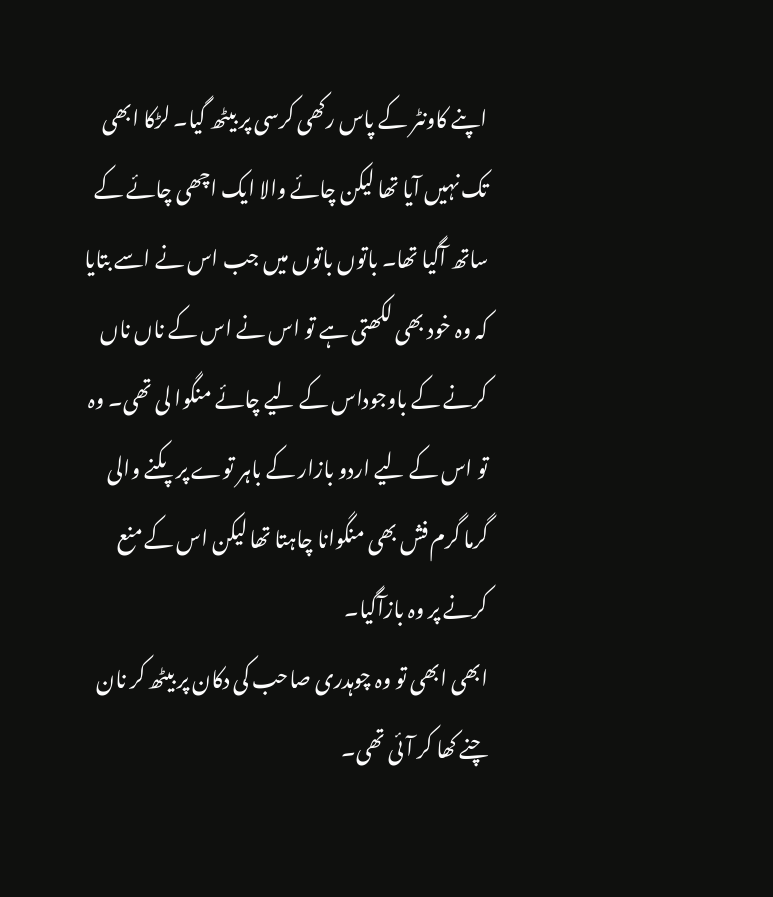اپنے کاونٹر کے پاس رکھی کرسی پر بیٹھ گیا۔ لڑکا ابھی تک نہیں آیا تھا لیکن چائے والا ایک اچھی چائے کے ساتھ آگیا تھا۔ باتوں باتوں میں جب اس نے اسے بتایا کہ وہ خود بھی لکھتی ہے تو اس نے اس کے ناں ناں کرنے کے باوجوداس کے لیے چائے منگوا لی تھی۔ وہ تو اس کے لیے اردو بازار کے باہر توے پر پکنے والی گرما گرم فش بھی منگوانا چاہتا تھا لیکن اس کے منع کرنے پر وہ بازآگیا۔
ابھی ابھی تو وہ چوہدری صاحب کی دکان پر بیٹھ کر نان چنے کھا کر آئی تھی۔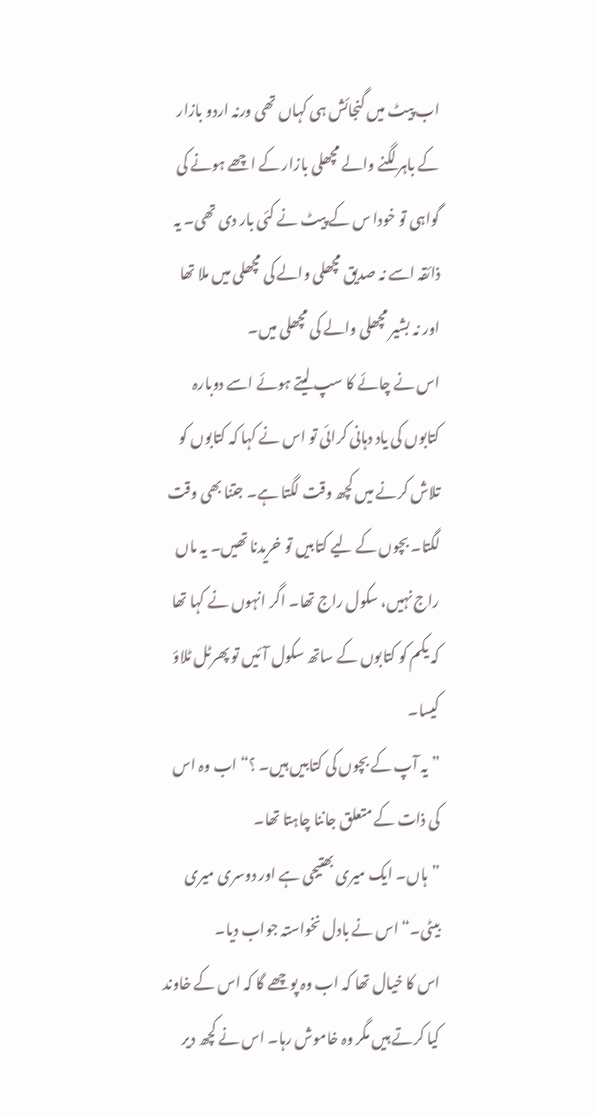اب پیٹ میں گنجائش ہی کہاں تھی ورنہ اردو بازار کے باہر لگنے والے مچھلی بازار کے اچھے ہونے کی گواہی تو خودا س کے پیٹ نے کئی بار دی تھی۔ یہ ذائقہ اسے نہ صدیق مچھلی والے کی مچھلی میں ملا تھا اور نہ بشیر مچھلی والے کی مچھلی میں۔
اس نے چائے کا سپ لیتے ہوئے اسے دوبارہ کتابوں کی یاد دہانی کرائی تو اس نے کہا کہ کتابوں کو تلاش کرنے میں کچھ وقت لگتا ہے۔ جتنا بھی وقت لگتا۔ بچوں کے لیے کتابیں تو خریدنا تھیں۔ یہ ماں راج نہیں، سکول راج تھا۔ اگر انہوں نے کہا تھا کہ یکم کو کتابوں کے ساتھ سکول آئیں تو پھرٹل ٹلاؤ کیسا۔
” یہ آپ کے بچوں کی کتابیں ہیں۔ ؟“ اب وہ اس کی ذات کے متعلق جاننا چاہتا تھا۔
”ہاں۔ ایک میری بھتیجی ہے اور دوسری میری بیٹی۔“ اس نے بادل نخواستہ جواب دیا۔
اس کا خیال تھا کہ اب وہ پوچھے گا کہ اس کے خاوند کیا کرتے ہیں مگر وہ خاموش رہا۔ اس نے کچھ دیر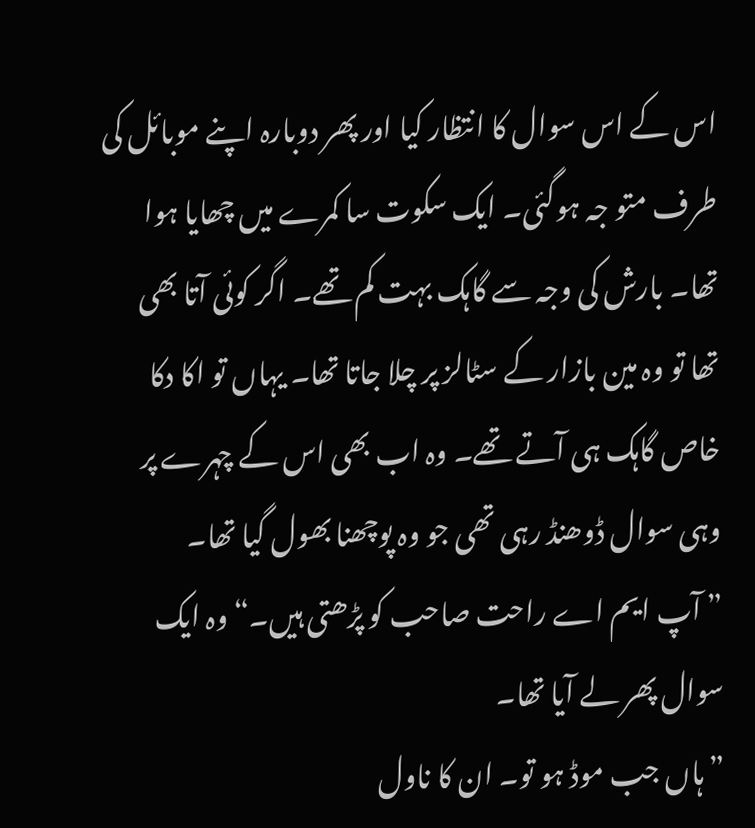اس کے اس سوال کا انتظار کیا اور پھر دوبارہ اپنے موبائل کی طرف متو جہ ہوگئی۔ ایک سکوت سا کمرے میں چھایا ہوا تھا۔ بارش کی وجہ سے گاہک بہت کم تھے۔ اگر کوئی آتا بھی تھا تو وہ مین بازار کے سٹالز پر چلا جاتا تھا۔ یہاں تو اکا دکا خاص گاہک ہی آتے تھے۔ وہ اب بھی اس کے چہرے پر وہی سوال ڈوھنڈ رہی تھی جو وہ پوچھنا بھول گیا تھا۔
” آپ ایم اے راحت صاحب کو پڑھتی ہیں۔“ وہ ایک سوال پھر لے آیا تھا۔
” ہاں جب موڈ ہو تو۔ ان کا ناول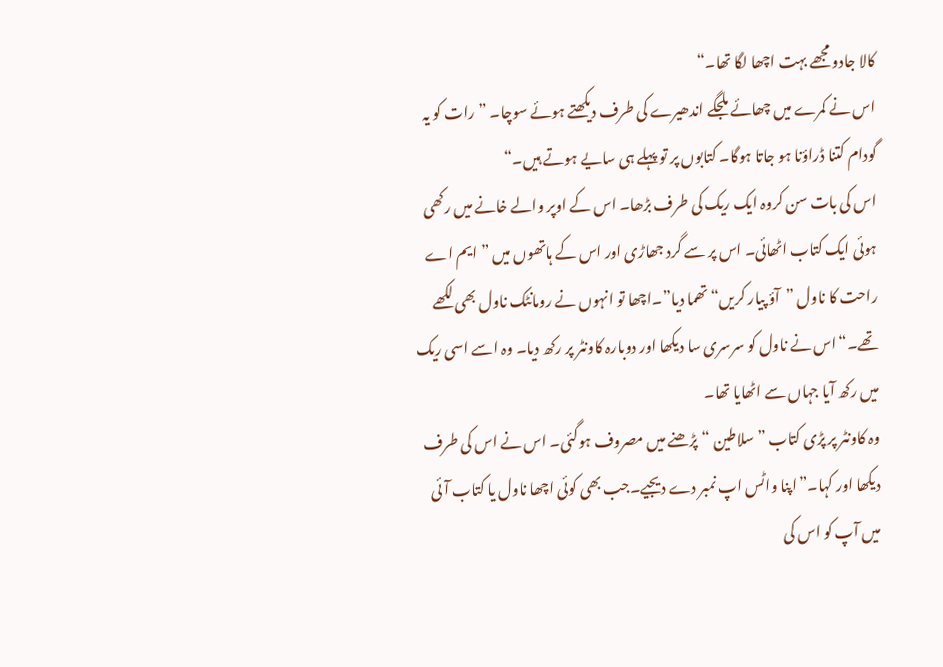کالا جادو مجھے بہت اچھا لگا تھا۔“
اس نے کمرے میں چھائے ملجگے اندھیرے کی طرف دیکھتے ہوئے سوچا۔ ”رات کو یہ گودام کتنا ڈراؤنا ہو جاتا ہوگا۔ کتابوں پر تو پہلے ہی سایے ہوتے ہیں۔“
اس کی بات سن کروہ ایک ریک کی طرف بڑھا۔ اس کے اوپر والے خانے میں رکھی ہوئی ایک کتاب اٹھائی۔ اس پر سے گرد جھاڑی اور اس کے ہاتھوں میں ”ایم اے راحت کا ناول ”آؤ پیار کریں“ تھما دیا”۔اچھا تو انہوں نے رومانٹک ناول بھی لکھے تھے۔“اس نے ناول کو سرسری سا دیکھا اور دوبارہ کاونٹر پر رکھ دیا۔ وہ اسے اسی ریک میں رکھ آیا جہاں سے اٹھایا تھا۔
وہ کاونٹر پر پڑی کتاب ”سلاطین “پڑھنے میں مصروف ہوگئی۔ اس نے اس کی طرف دیکھا اور کہا۔”اپنا واٹس اپ نمبر دے دیجیے۔جب بھی کوئی اچھا ناول یا کتاب آئی میں آپ کو اس کی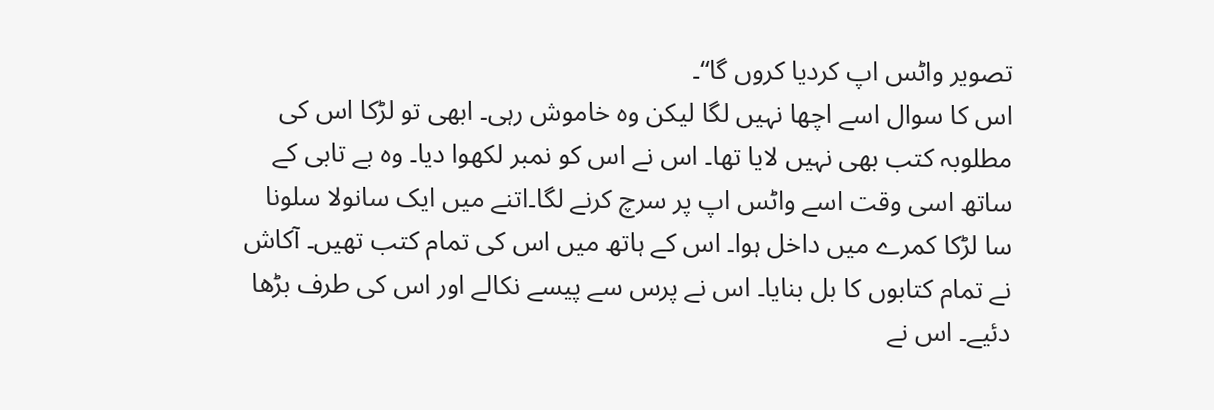تصویر واٹس اپ کردیا کروں گا“۔
اس کا سوال اسے اچھا نہیں لگا لیکن وہ خاموش رہی۔ ابھی تو لڑکا اس کی مطلوبہ کتب بھی نہیں لایا تھا۔ اس نے اس کو نمبر لکھوا دیا۔ وہ بے تابی کے ساتھ اسی وقت اسے واٹس اپ پر سرچ کرنے لگا۔اتنے میں ایک سانولا سلونا سا لڑکا کمرے میں داخل ہوا۔ اس کے ہاتھ میں اس کی تمام کتب تھیں۔ آکاش نے تمام کتابوں کا بل بنایا۔ اس نے پرس سے پیسے نکالے اور اس کی طرف بڑھا دئیے۔ اس نے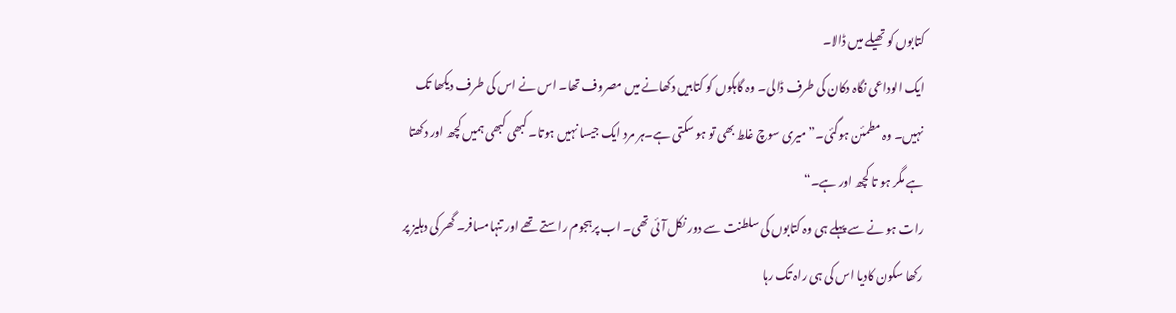کتابوں کو تھیلے میں ڈالا۔
ایک الوداعی نگاہ دکان کی طرف ڈالی۔ وہ گاہکوں کو کتابیں دکھانے میں مصروف تھا۔ اس نے اس کی طرف دیکھا تک نہیں۔ وہ مطمئن ہوگئی۔” میری سوچ غلط بھی تو ہو سکتی ہے۔ہر مرد ایک جیسا نہیں ہوتا۔ کبھی کبھی ہمیں کچھ اور دکھتا ہے مگر ہو تا کچھ اور ہے۔“
رات ہو نے سے پہلے ہی وہ کتابوں کی سلطنت سے دور نکل آئی تھی۔ اب پرہجوم راستے تھے اور تنہامسافر۔ گھر کی دہلیز پر رکھا سکون کادیا اس کی ہی راہ تک رہا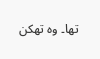تھا۔ وہ تھکن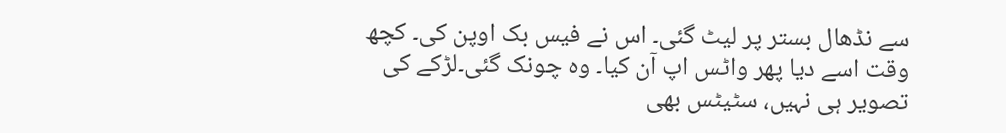سے نڈھال بستر پر لیٹ گئی۔ اس نے فیس بک اوپن کی۔ کچھ وقت اسے دیا پھر واٹس اپ آن کیا۔ وہ چونک گئی۔لڑکے کی تصویر ہی نہیں، سٹیٹس بھی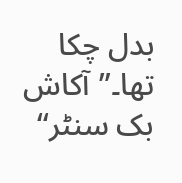بدل چکا تھا۔”آکاش بک سنٹر‘‘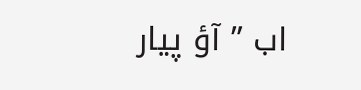اب ” آؤ پیار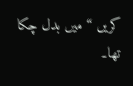کریں “ میں بدل چکا تھا۔